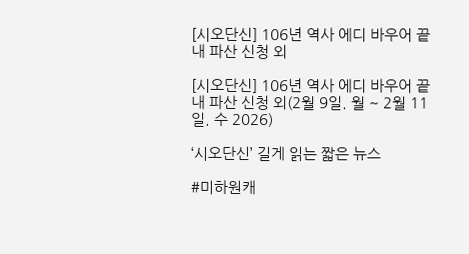[시오단신] 106년 역사 에디 바우어 끝내 파산 신청 외

[시오단신] 106년 역사 에디 바우어 끝내 파산 신청 외(2월 9일. 월 ~ 2월 11일. 수 2026)

‘시오단신’ 길게 읽는 짧은 뉴스

#미하원캐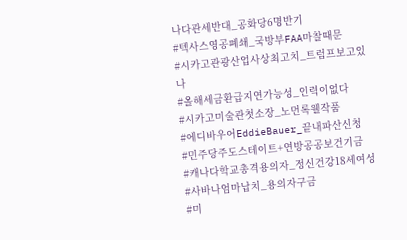나다관세반대_공화당6명반기
#텍사스영공폐쇄_국방부FAA마찰때문
#시카고관광산업사상최고치_트럼프보고있나
#올해세금환급지연가능성_인력이없다
#시카고미술관첫소장_노먼록웰작품
#에디바우어EddieBauer_끝내파산신청
#민주당주도스테이트+연방공공보건기금
#캐나다학교총격용의자_정신건강18세여성
#사바나엄마납치_용의자구금
#미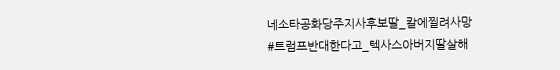네소타공화당주지사후보딸_칼에찔려사망
#트럼프반대한다고_텍사스아버지딸살해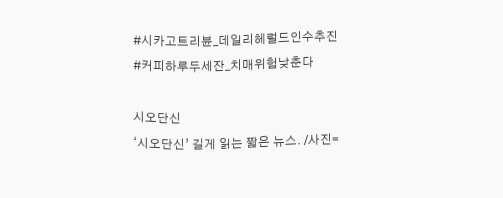#시카고트리뷴_데일리헤럴드인수추진
#커피하루두세잔_치매위험낮춘다

시오단신
‘시오단신’ 길게 읽는 짧은 뉴스. /사진=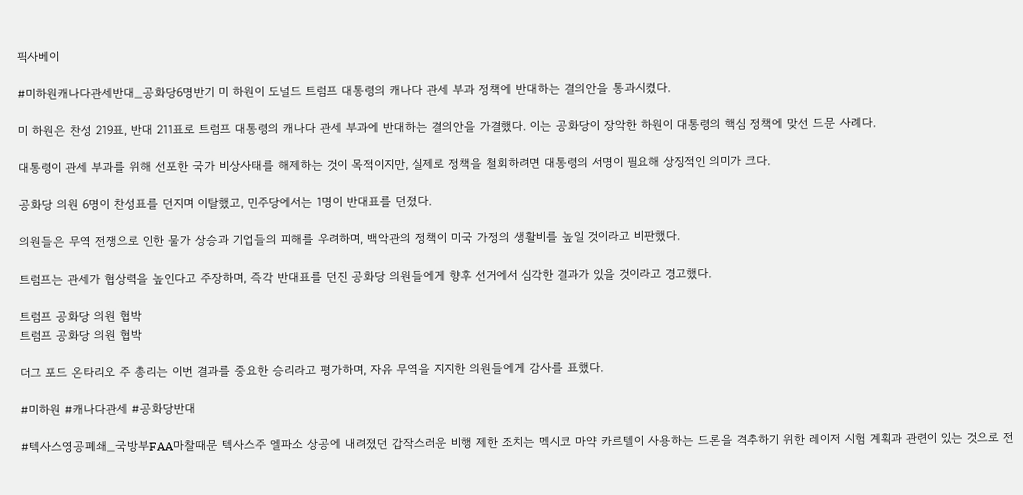픽사베이

#미하원캐나다관세반대_공화당6명반기 미 하원이 도널드 트럼프 대통령의 캐나다 관세 부과 정책에 반대하는 결의안을 통과시켰다.

미 하원은 찬성 219표, 반대 211표로 트럼프 대통령의 캐나다 관세 부과에 반대하는 결의안을 가결했다. 이는 공화당이 장악한 하원이 대통령의 핵심 정책에 맞선 드문 사례다.

대통령이 관세 부과를 위해 선포한 국가 비상사태를 해제하는 것이 목적이지만, 실제로 정책을 철회하려면 대통령의 서명이 필요해 상징적인 의미가 크다.

공화당 의원 6명이 찬성표를 던지며 이탈했고, 민주당에서는 1명이 반대표를 던졌다.

의원들은 무역 전쟁으로 인한 물가 상승과 기업들의 피해를 우려하며, 백악관의 정책이 미국 가정의 생활비를 높일 것이라고 비판했다.

트럼프는 관세가 협상력을 높인다고 주장하며, 즉각 반대표를 던진 공화당 의원들에게 향후 선거에서 심각한 결과가 있을 것이라고 경고했다.

트럼프 공화당 의원 협박
트럼프 공화당 의원 협박

더그 포드 온타리오 주 총리는 이번 결과를 중요한 승리라고 평가하며, 자유 무역을 지지한 의원들에게 감사를 표했다.

#미하원 #캐나다관세 #공화당반대

#텍사스영공폐쇄_국방부FAA마찰때문 텍사스주 엘파소 상공에 내려졌던 갑작스러운 비행 제한 조치는 멕시코 마약 카르텔이 사용하는 드론을 격추하기 위한 레이저 시험 계획과 관련이 있는 것으로 전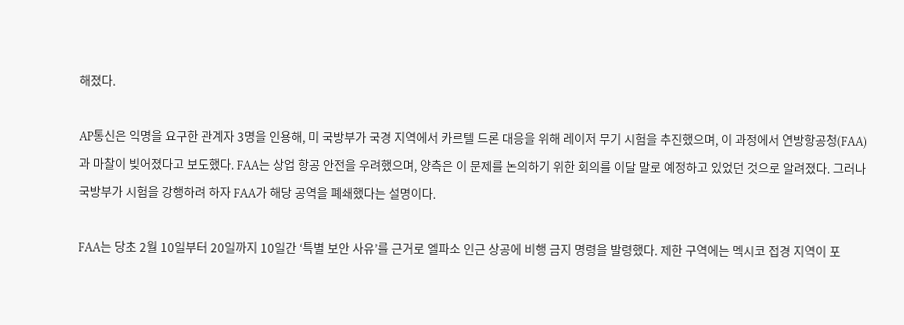해졌다.

AP통신은 익명을 요구한 관계자 3명을 인용해, 미 국방부가 국경 지역에서 카르텔 드론 대응을 위해 레이저 무기 시험을 추진했으며, 이 과정에서 연방항공청(FAA)과 마찰이 빚어졌다고 보도했다. FAA는 상업 항공 안전을 우려했으며, 양측은 이 문제를 논의하기 위한 회의를 이달 말로 예정하고 있었던 것으로 알려졌다. 그러나 국방부가 시험을 강행하려 하자 FAA가 해당 공역을 폐쇄했다는 설명이다.

FAA는 당초 2월 10일부터 20일까지 10일간 ‘특별 보안 사유’를 근거로 엘파소 인근 상공에 비행 금지 명령을 발령했다. 제한 구역에는 멕시코 접경 지역이 포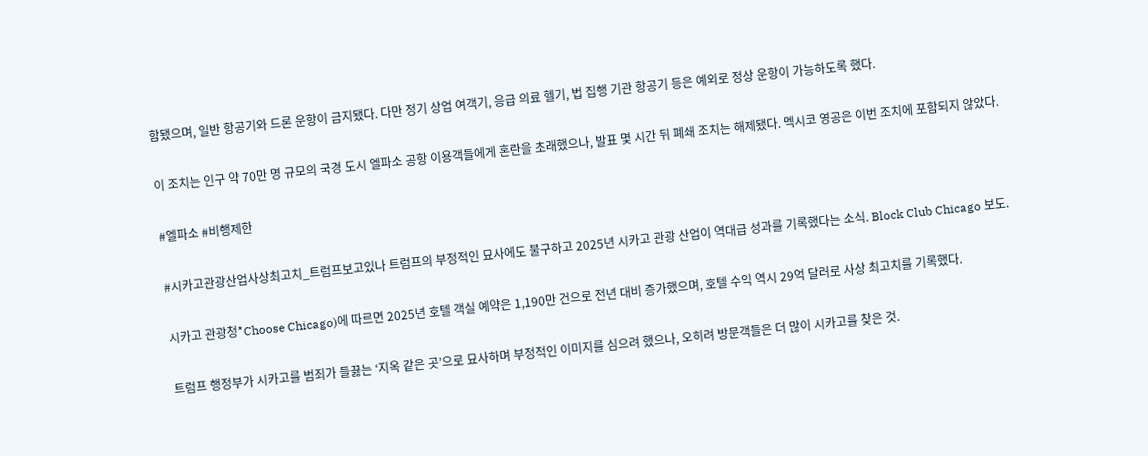함됐으며, 일반 항공기와 드론 운항이 금지됐다. 다만 정기 상업 여객기, 응급 의료 헬기, 법 집행 기관 항공기 등은 예외로 정상 운항이 가능하도록 했다.

이 조치는 인구 약 70만 명 규모의 국경 도시 엘파소 공항 이용객들에게 혼란을 초래했으나, 발표 몇 시간 뒤 폐쇄 조치는 해제됐다. 멕시코 영공은 이번 조치에 포함되지 않았다.

#엘파소 #비행제한

#시카고관광산업사상최고치_트럼프보고있나 트럼프의 부정적인 묘사에도 불구하고 2025년 시카고 관광 산업이 역대급 성과를 기록했다는 소식. Block Club Chicago 보도.

시카고 관광청*Choose Chicago)에 따르면 2025년 호텔 객실 예약은 1,190만 건으로 전년 대비 증가했으며, 호텔 수익 역시 29억 달러로 사상 최고치를 기록했다.

트럼프 행정부가 시카고를 범죄가 들끓는 ‘지옥 같은 곳’으로 묘사하며 부정적인 이미지를 심으려 했으나, 오히려 방문객들은 더 많이 시카고를 찾은 것.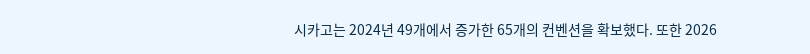시카고는 2024년 49개에서 증가한 65개의 컨벤션을 확보했다. 또한 2026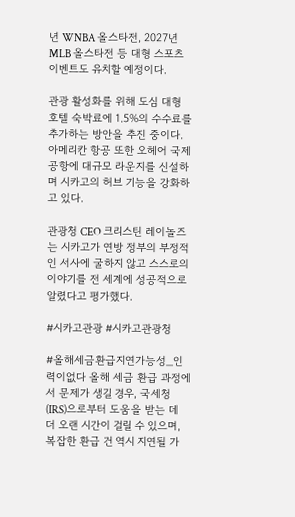년 WNBA 올스타전, 2027년 MLB 올스타전 등 대형 스포츠 이벤트도 유치할 예정이다.

관광 활성화를 위해 도심 대형 호텔 숙박료에 1.5%의 수수료를 추가하는 방안을 추진 중이다. 아메리칸 항공 또한 오헤어 국제공항에 대규모 라운지를 신설하며 시카고의 허브 기능을 강화하고 있다.

관광청 CEO 크리스틴 레이놀즈는 시카고가 연방 정부의 부정적인 서사에 굴하지 않고 스스로의 이야기를 전 세계에 성공적으로 알렸다고 평가했다.

#시카고관광 #시카고관광청

#올해세금환급지연가능성_인력이없다 올해 세금 환급 과정에서 문제가 생길 경우, 국세청(IRS)으로부터 도움을 받는 데 더 오랜 시간이 걸릴 수 있으며, 복잡한 환급 건 역시 지연될 가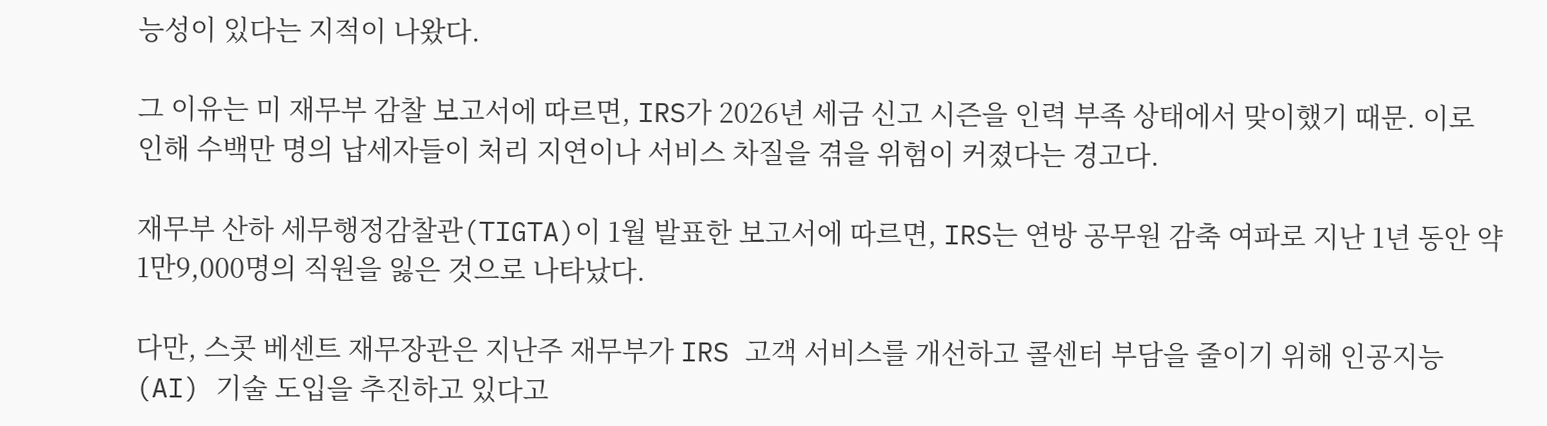능성이 있다는 지적이 나왔다.

그 이유는 미 재무부 감찰 보고서에 따르면, IRS가 2026년 세금 신고 시즌을 인력 부족 상태에서 맞이했기 때문. 이로 인해 수백만 명의 납세자들이 처리 지연이나 서비스 차질을 겪을 위험이 커졌다는 경고다.

재무부 산하 세무행정감찰관(TIGTA)이 1월 발표한 보고서에 따르면, IRS는 연방 공무원 감축 여파로 지난 1년 동안 약 1만9,000명의 직원을 잃은 것으로 나타났다.

다만, 스콧 베센트 재무장관은 지난주 재무부가 IRS 고객 서비스를 개선하고 콜센터 부담을 줄이기 위해 인공지능(AI) 기술 도입을 추진하고 있다고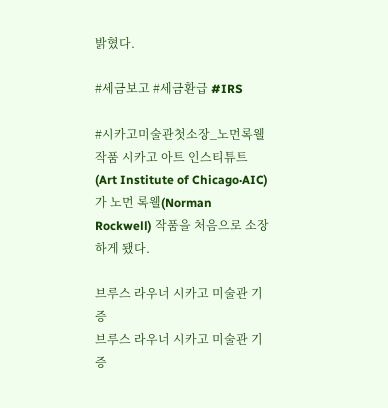밝혔다.

#세금보고 #세금환급 #IRS

#시카고미술관첫소장_노먼록웰작품 시카고 아트 인스티튜트(Art Institute of Chicago·AIC)가 노먼 록웰(Norman Rockwell) 작품을 처음으로 소장하게 됐다.

브루스 라우너 시카고 미술관 기증
브루스 라우너 시카고 미술관 기증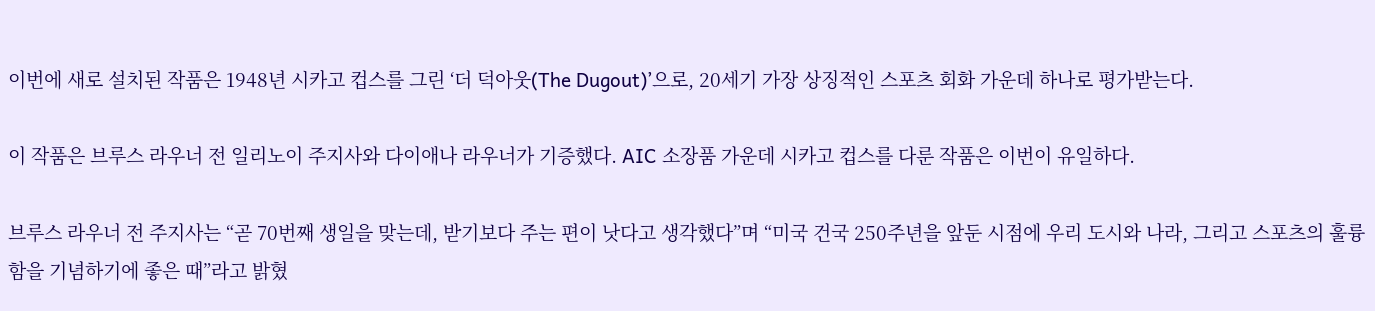이번에 새로 설치된 작품은 1948년 시카고 컵스를 그린 ‘더 덕아웃(The Dugout)’으로, 20세기 가장 상징적인 스포츠 회화 가운데 하나로 평가받는다.

이 작품은 브루스 라우너 전 일리노이 주지사와 다이애나 라우너가 기증했다. AIC 소장품 가운데 시카고 컵스를 다룬 작품은 이번이 유일하다.

브루스 라우너 전 주지사는 “곧 70번째 생일을 맞는데, 받기보다 주는 편이 낫다고 생각했다”며 “미국 건국 250주년을 앞둔 시점에 우리 도시와 나라, 그리고 스포츠의 훌륭함을 기념하기에 좋은 때”라고 밝혔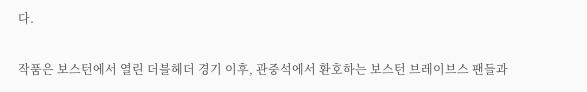다.

작품은 보스턴에서 열린 더블헤더 경기 이후, 관중석에서 환호하는 보스턴 브레이브스 팬들과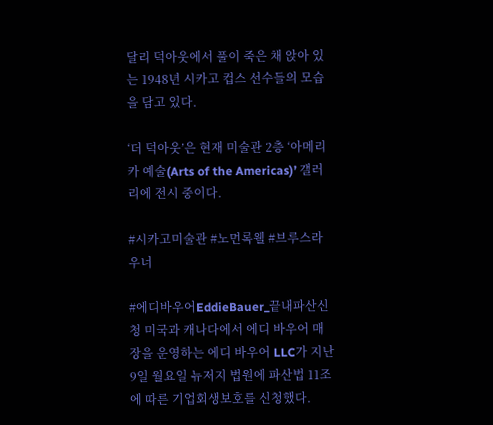달리 덕아웃에서 풀이 죽은 채 앉아 있는 1948년 시카고 컵스 선수들의 모습을 담고 있다.

‘더 덕아웃’은 현재 미술관 2층 ‘아메리카 예술(Arts of the Americas)’ 갤러리에 전시 중이다.

#시카고미술관 #노먼록웰 #브루스라우너

#에디바우어EddieBauer_끝내파산신청 미국과 캐나다에서 에디 바우어 매장을 운영하는 에디 바우어 LLC가 지난 9일 월요일 뉴저지 법원에 파산법 11조에 따른 기업회생보호를 신청했다.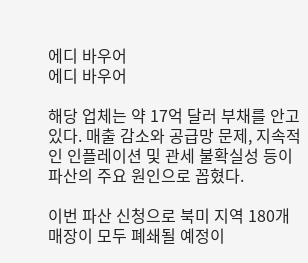에디 바우어
에디 바우어

해당 업체는 약 17억 달러 부채를 안고 있다. 매출 감소와 공급망 문제, 지속적인 인플레이션 및 관세 불확실성 등이 파산의 주요 원인으로 꼽혔다.

이번 파산 신청으로 북미 지역 180개 매장이 모두 폐쇄될 예정이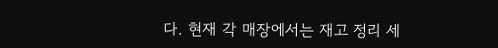다. 현재 각 매장에서는 재고 정리 세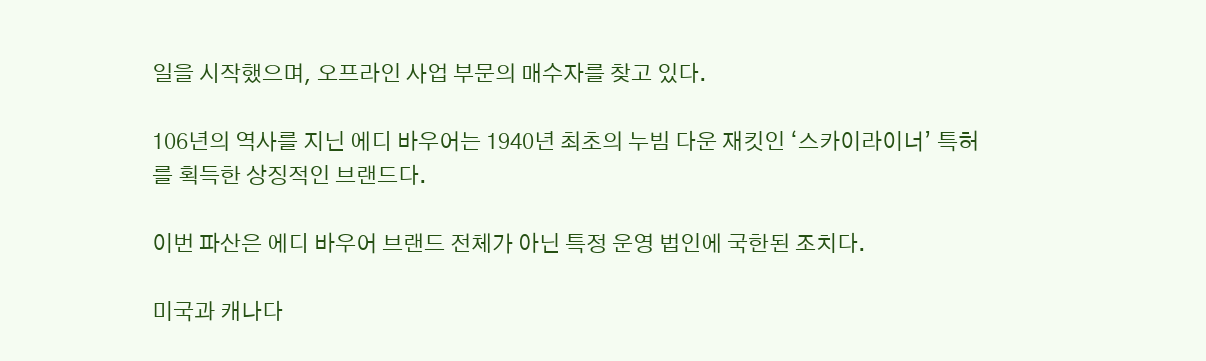일을 시작했으며, 오프라인 사업 부문의 매수자를 찾고 있다.

106년의 역사를 지닌 에디 바우어는 1940년 최초의 누빔 다운 재킷인 ‘스카이라이너’ 특허를 획득한 상징적인 브랜드다.

이번 파산은 에디 바우어 브랜드 전체가 아닌 특정 운영 법인에 국한된 조치다.

미국과 캐나다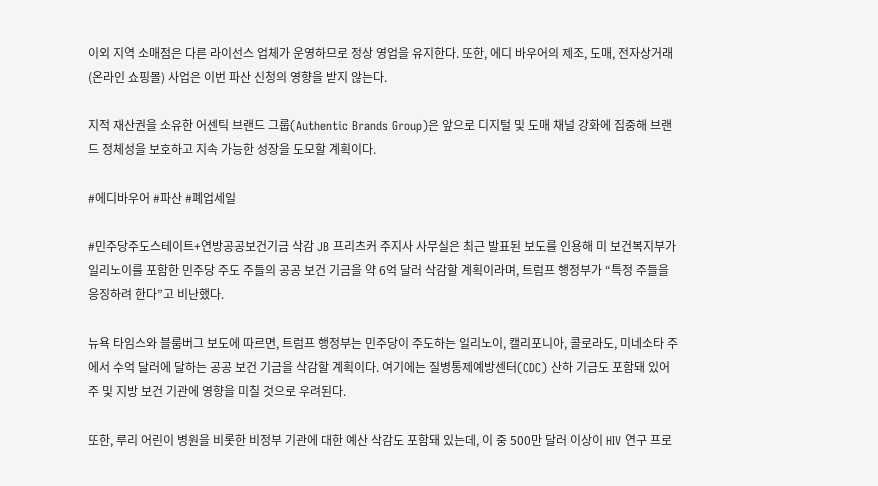이외 지역 소매점은 다른 라이선스 업체가 운영하므로 정상 영업을 유지한다. 또한, 에디 바우어의 제조, 도매, 전자상거래(온라인 쇼핑몰) 사업은 이번 파산 신청의 영향을 받지 않는다.

지적 재산권을 소유한 어센틱 브랜드 그룹(Authentic Brands Group)은 앞으로 디지털 및 도매 채널 강화에 집중해 브랜드 정체성을 보호하고 지속 가능한 성장을 도모할 계획이다.

#에디바우어 #파산 #폐업세일

#민주당주도스테이트+연방공공보건기금 삭감 JB 프리츠커 주지사 사무실은 최근 발표된 보도를 인용해 미 보건복지부가 일리노이를 포함한 민주당 주도 주들의 공공 보건 기금을 약 6억 달러 삭감할 계획이라며, 트럼프 행정부가 “특정 주들을 응징하려 한다”고 비난했다.

뉴욕 타임스와 블룸버그 보도에 따르면, 트럼프 행정부는 민주당이 주도하는 일리노이, 캘리포니아, 콜로라도, 미네소타 주에서 수억 달러에 달하는 공공 보건 기금을 삭감할 계획이다. 여기에는 질병통제예방센터(CDC) 산하 기금도 포함돼 있어 주 및 지방 보건 기관에 영향을 미칠 것으로 우려된다.

또한, 루리 어린이 병원을 비롯한 비정부 기관에 대한 예산 삭감도 포함돼 있는데, 이 중 500만 달러 이상이 HIV 연구 프로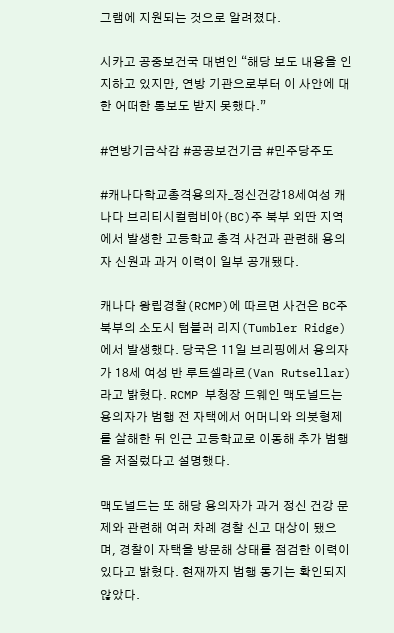그램에 지원되는 것으로 알려졌다.

시카고 공중보건국 대변인 “해당 보도 내용을 인지하고 있지만, 연방 기관으로부터 이 사안에 대한 어떠한 통보도 받지 못했다.”

#연방기금삭감 #공공보건기금 #민주당주도

#캐나다학교총격용의자_정신건강18세여성 캐나다 브리티시컬럼비아(BC)주 북부 외딴 지역에서 발생한 고등학교 총격 사건과 관련해 용의자 신원과 과거 이력이 일부 공개됐다.

캐나다 왕립경찰(RCMP)에 따르면 사건은 BC주 북부의 소도시 텀블러 리지(Tumbler Ridge)에서 발생했다. 당국은 11일 브리핑에서 용의자가 18세 여성 반 루트셀라르(Van Rutsellar)라고 밝혔다. RCMP 부청장 드웨인 맥도널드는 용의자가 범행 전 자택에서 어머니와 의붓형제를 살해한 뒤 인근 고등학교로 이동해 추가 범행을 저질렀다고 설명했다.

맥도널드는 또 해당 용의자가 과거 정신 건강 문제와 관련해 여러 차례 경찰 신고 대상이 됐으며, 경찰이 자택을 방문해 상태를 점검한 이력이 있다고 밝혔다. 현재까지 범행 동기는 확인되지 않았다.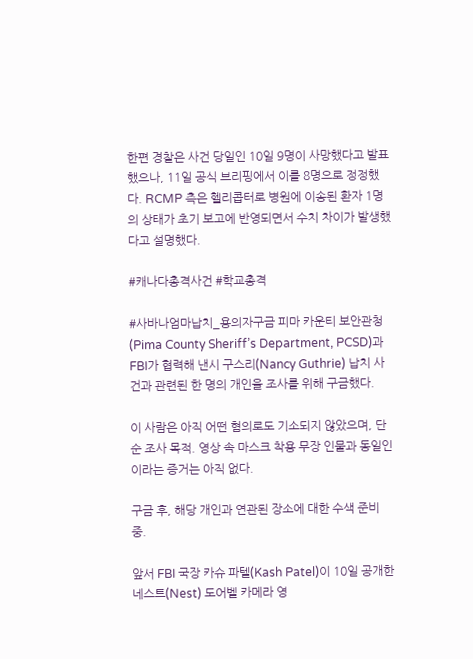한편 경찰은 사건 당일인 10일 9명이 사망했다고 발표했으나, 11일 공식 브리핑에서 이를 8명으로 정정했다. RCMP 측은 헬리콥터로 병원에 이송된 환자 1명의 상태가 초기 보고에 반영되면서 수치 차이가 발생했다고 설명했다.

#캐나다총격사건 #학교총격

#사바나엄마납치_용의자구금 피마 카운티 보안관청(Pima County Sheriff’s Department, PCSD)과 FBI가 협력해 낸시 구스리(Nancy Guthrie) 납치 사건과 관련된 한 명의 개인을 조사를 위해 구금했다.

이 사람은 아직 어떤 혐의로도 기소되지 않았으며, 단순 조사 목적. 영상 속 마스크 착용 무장 인물과 동일인이라는 증거는 아직 없다.

구금 후, 해당 개인과 연관된 장소에 대한 수색 준비 중.

앞서 FBI 국장 카슈 파텔(Kash Patel)이 10일 공개한 네스트(Nest) 도어벨 카메라 영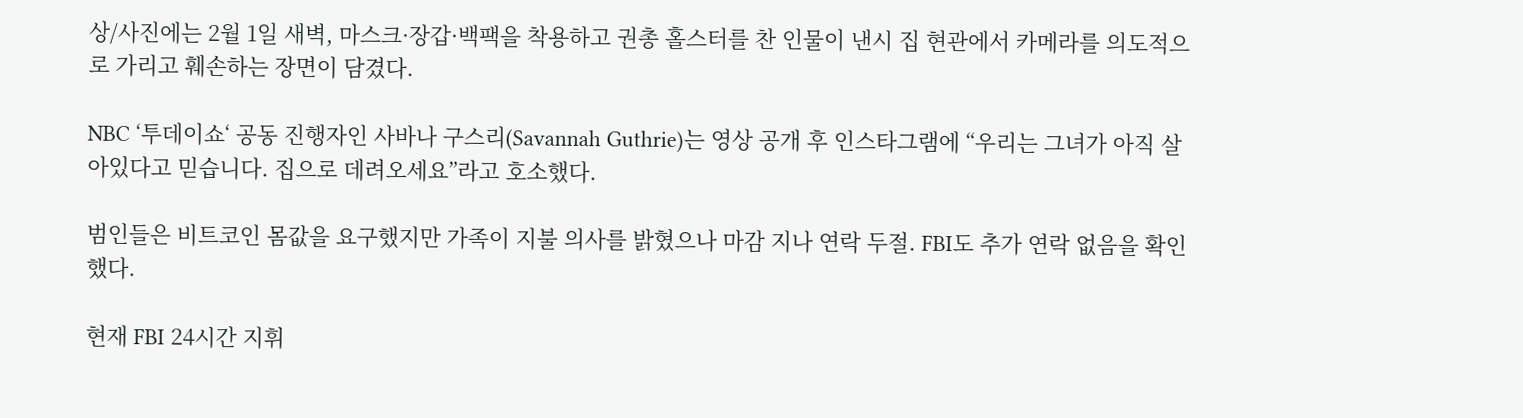상/사진에는 2월 1일 새벽, 마스크·장갑·백팩을 착용하고 권총 홀스터를 찬 인물이 낸시 집 현관에서 카메라를 의도적으로 가리고 훼손하는 장면이 담겼다.

NBC ‘투데이쇼‘ 공동 진행자인 사바나 구스리(Savannah Guthrie)는 영상 공개 후 인스타그램에 “우리는 그녀가 아직 살아있다고 믿습니다. 집으로 데려오세요”라고 호소했다.

범인들은 비트코인 몸값을 요구했지만 가족이 지불 의사를 밝혔으나 마감 지나 연락 두절. FBI도 추가 연락 없음을 확인했다.

현재 FBI 24시간 지휘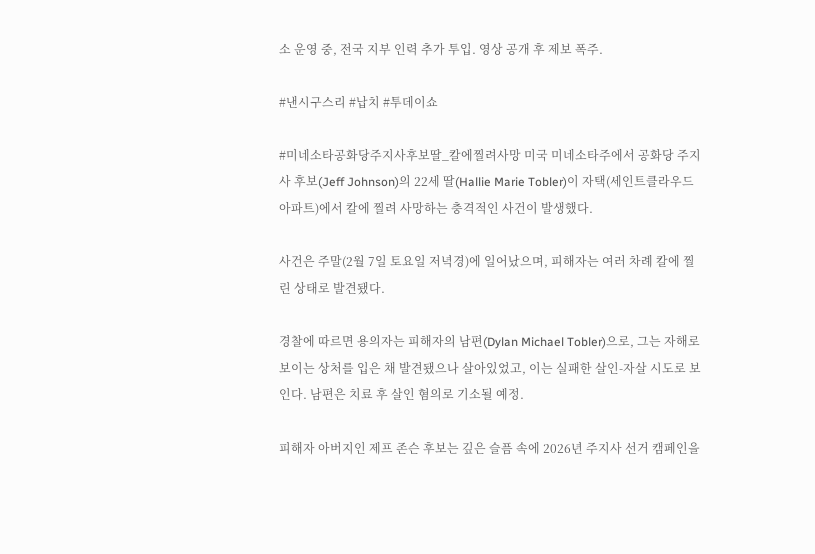소 운영 중, 전국 지부 인력 추가 투입. 영상 공개 후 제보 폭주.

#낸시구스리 #납치 #투데이쇼

#미네소타공화당주지사후보딸_칼에찔려사망 미국 미네소타주에서 공화당 주지사 후보(Jeff Johnson)의 22세 딸(Hallie Marie Tobler)이 자택(세인트클라우드 아파트)에서 칼에 찔려 사망하는 충격적인 사건이 발생했다.

사건은 주말(2월 7일 토요일 저녁경)에 일어났으며, 피해자는 여러 차례 칼에 찔린 상태로 발견됐다.

경찰에 따르면 용의자는 피해자의 남편(Dylan Michael Tobler)으로, 그는 자해로 보이는 상처를 입은 채 발견됐으나 살아있었고, 이는 실패한 살인-자살 시도로 보인다. 남편은 치료 후 살인 혐의로 기소될 예정.

피해자 아버지인 제프 존슨 후보는 깊은 슬픔 속에 2026년 주지사 선거 캠페인을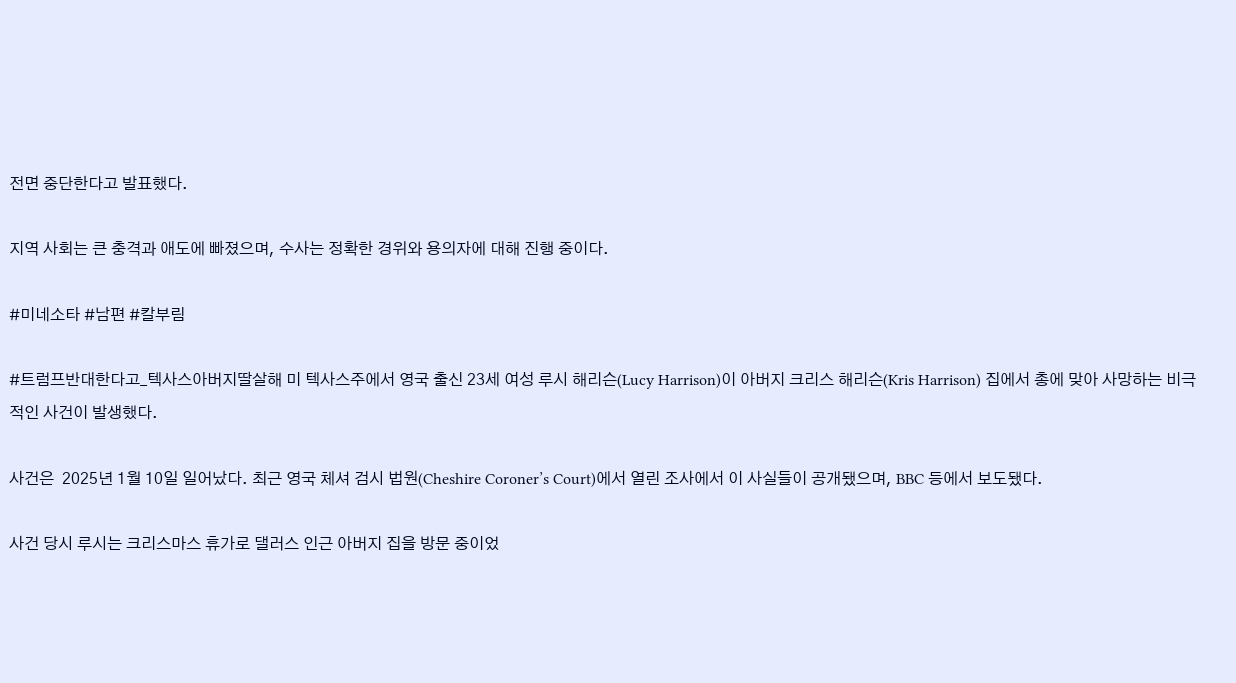전면 중단한다고 발표했다.

지역 사회는 큰 충격과 애도에 빠졌으며, 수사는 정확한 경위와 용의자에 대해 진행 중이다.

#미네소타 #남편 #칼부림

#트럼프반대한다고_텍사스아버지딸살해 미 텍사스주에서 영국 출신 23세 여성 루시 해리슨(Lucy Harrison)이 아버지 크리스 해리슨(Kris Harrison) 집에서 총에 맞아 사망하는 비극적인 사건이 발생했다.

사건은  2025년 1월 10일 일어났다. 최근 영국 체셔 검시 법원(Cheshire Coroner’s Court)에서 열린 조사에서 이 사실들이 공개됐으며, BBC 등에서 보도됐다.

사건 당시 루시는 크리스마스 휴가로 댈러스 인근 아버지 집을 방문 중이었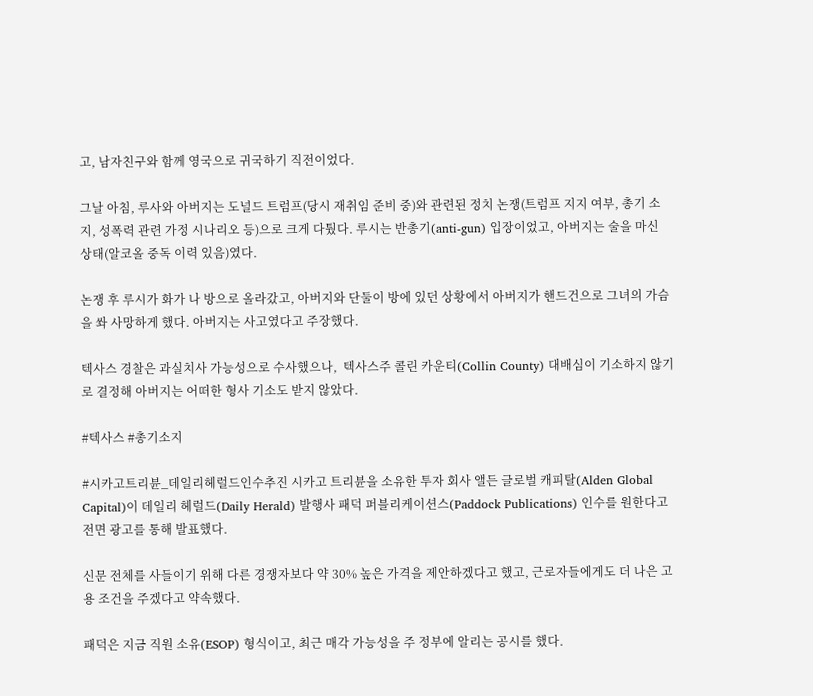고, 남자친구와 함께 영국으로 귀국하기 직전이었다.

그날 아침, 루사와 아버지는 도널드 트럼프(당시 재취임 준비 중)와 관련된 정치 논쟁(트럼프 지지 여부, 총기 소지, 성폭력 관련 가정 시나리오 등)으로 크게 다퉜다. 루시는 반총기(anti-gun) 입장이었고, 아버지는 술을 마신 상태(알코올 중독 이력 있음)였다.

논쟁 후 루시가 화가 나 방으로 올라갔고, 아버지와 단둘이 방에 있던 상황에서 아버지가 핸드건으로 그녀의 가슴을 쏴 사망하게 했다. 아버지는 사고였다고 주장했다.

텍사스 경찰은 과실치사 가능성으로 수사했으나,  텍사스주 콜린 카운티(Collin County) 대배심이 기소하지 않기로 결정해 아버지는 어떠한 형사 기소도 받지 않았다.

#텍사스 #총기소지

#시카고트리뷴_데일리헤럴드인수추진 시카고 트리뷴을 소유한 투자 회사 앨든 글로벌 캐피탈(Alden Global Capital)이 데일리 헤럴드(Daily Herald) 발행사 패덕 퍼블리케이션스(Paddock Publications) 인수를 원한다고 전면 광고를 통해 발표했다.

신문 전체를 사들이기 위해 다른 경쟁자보다 약 30% 높은 가격을 제안하겠다고 했고, 근로자들에게도 더 나은 고용 조건을 주겠다고 약속했다.

패덕은 지금 직원 소유(ESOP) 형식이고, 최근 매각 가능성을 주 정부에 알리는 공시를 했다.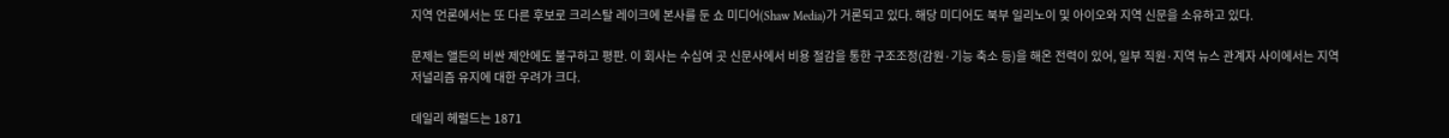지역 언론에서는 또 다른 후보로 크리스탈 레이크에 본사를 둔 쇼 미디어(Shaw Media)가 거론되고 있다. 해당 미디어도 북부 일리노이 및 아이오와 지역 신문을 소유하고 있다.

문제는 앨든의 비싼 제안에도 불구하고 평판. 이 회사는 수십여 곳 신문사에서 비용 절감을 통한 구조조정(감원·기능 축소 등)을 해온 전력이 있어, 일부 직원·지역 뉴스 관계자 사이에서는 지역 저널리즘 유지에 대한 우려가 크다.

데일리 헤럴드는 1871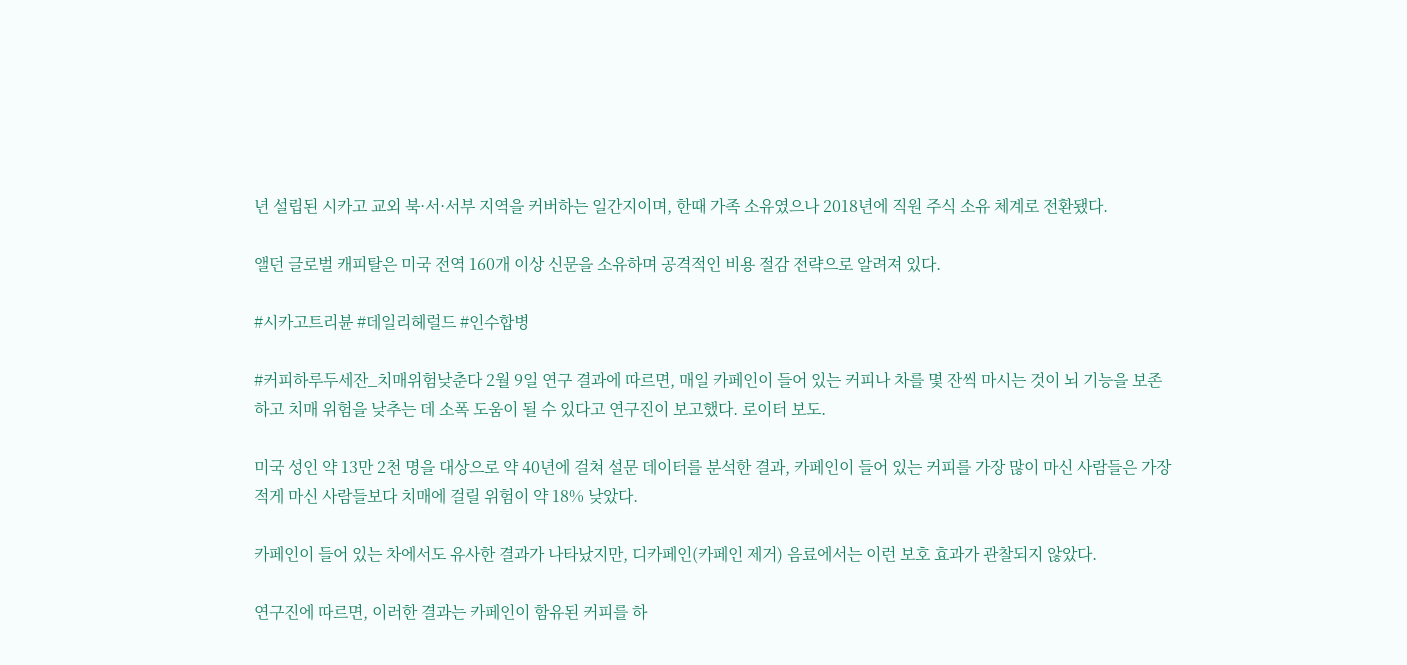년 설립된 시카고 교외 북·서·서부 지역을 커버하는 일간지이며, 한때 가족 소유였으나 2018년에 직원 주식 소유 체계로 전환됐다.

앨던 글로벌 캐피탈은 미국 전역 160개 이상 신문을 소유하며 공격적인 비용 절감 전략으로 알려져 있다.

#시카고트리뷴 #데일리헤럴드 #인수합병

#커피하루두세잔_치매위험낮춘다 2월 9일 연구 결과에 따르면, 매일 카페인이 들어 있는 커피나 차를 몇 잔씩 마시는 것이 뇌 기능을 보존하고 치매 위험을 낮추는 데 소폭 도움이 될 수 있다고 연구진이 보고했다. 로이터 보도.

미국 성인 약 13만 2천 명을 대상으로 약 40년에 걸쳐 설문 데이터를 분석한 결과, 카페인이 들어 있는 커피를 가장 많이 마신 사람들은 가장 적게 마신 사람들보다 치매에 걸릴 위험이 약 18% 낮았다.

카페인이 들어 있는 차에서도 유사한 결과가 나타났지만, 디카페인(카페인 제거) 음료에서는 이런 보호 효과가 관찰되지 않았다.

연구진에 따르면, 이러한 결과는 카페인이 함유된 커피를 하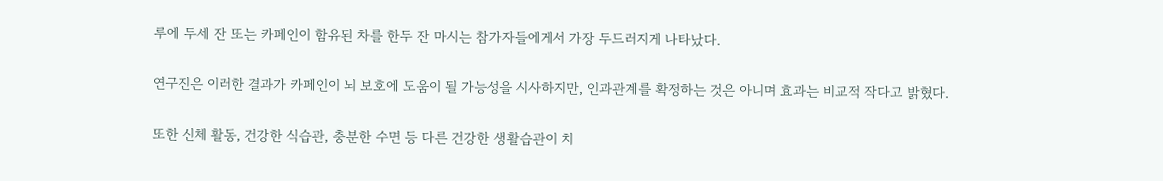루에 두세 잔 또는 카페인이 함유된 차를 한두 잔 마시는 참가자들에게서 가장 두드러지게 나타났다.

연구진은 이러한 결과가 카페인이 뇌 보호에 도움이 될 가능성을 시사하지만, 인과관계를 확정하는 것은 아니며 효과는 비교적 작다고 밝혔다.

또한 신체 활동, 건강한 식습관, 충분한 수면 등 다른 건강한 생활습관이 치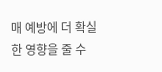매 예방에 더 확실한 영향을 줄 수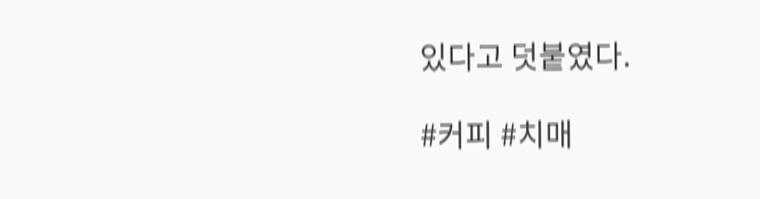있다고 덧붙였다.

#커피 #치매